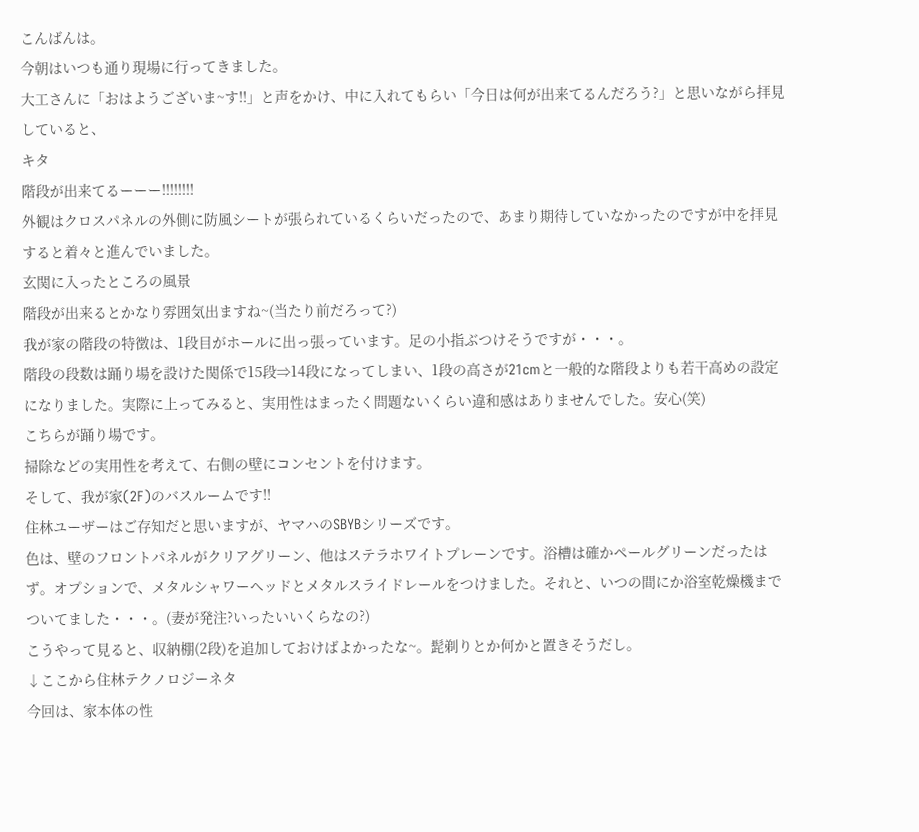こんばんは。
今朝はいつも通り現場に行ってきました。
大工さんに「おはようございま~す!!」と声をかけ、中に入れてもらい「今日は何が出来てるんだろう?」と思いながら拝見していると、
キタ
階段が出来てるーーー!!!!!!!!
外観はクロスパネルの外側に防風シートが張られているくらいだったので、あまり期待していなかったのですが中を拝見すると着々と進んでいました。
玄関に入ったところの風景
階段が出来るとかなり雰囲気出ますね~(当たり前だろって?)
我が家の階段の特徴は、1段目がホールに出っ張っています。足の小指ぶつけそうですが・・・。
階段の段数は踊り場を設けた関係で15段⇒14段になってしまい、1段の高さが21cmと一般的な階段よりも若干高めの設定になりました。実際に上ってみると、実用性はまったく問題ないくらい違和感はありませんでした。安心(笑)
こちらが踊り場です。
掃除などの実用性を考えて、右側の壁にコンセントを付けます。
そして、我が家(2F)のバスルームです!!
住林ユーザーはご存知だと思いますが、ヤマハのSBYBシリーズです。
色は、壁のフロントパネルがクリアグリーン、他はステラホワイトプレーンです。浴槽は確かペールグリーンだったはず。オプションで、メタルシャワーヘッドとメタルスライドレールをつけました。それと、いつの間にか浴室乾燥機までついてました・・・。(妻が発注?いったいいくらなの?)
こうやって見ると、収納棚(2段)を追加しておけばよかったな~。髭剃りとか何かと置きそうだし。
↓ここから住林テクノロジーネタ
今回は、家本体の性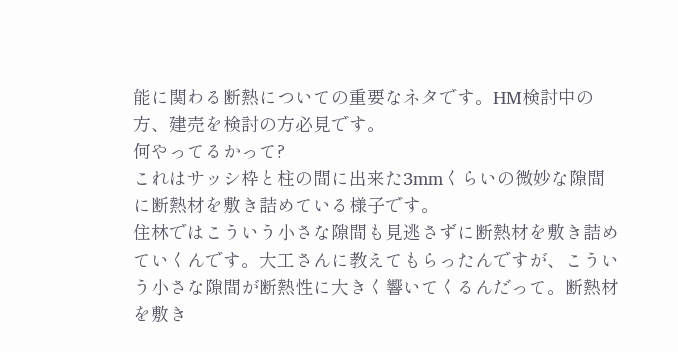能に関わる断熱についての重要なネタです。HM検討中の方、建売を検討の方必見です。
何やってるかって?
これはサッシ枠と柱の間に出来た3mmくらいの微妙な隙間に断熱材を敷き詰めている様子です。
住林ではこういう小さな隙間も見逃さずに断熱材を敷き詰めていくんです。大工さんに教えてもらったんですが、こういう小さな隙間が断熱性に大きく響いてくるんだって。断熱材を敷き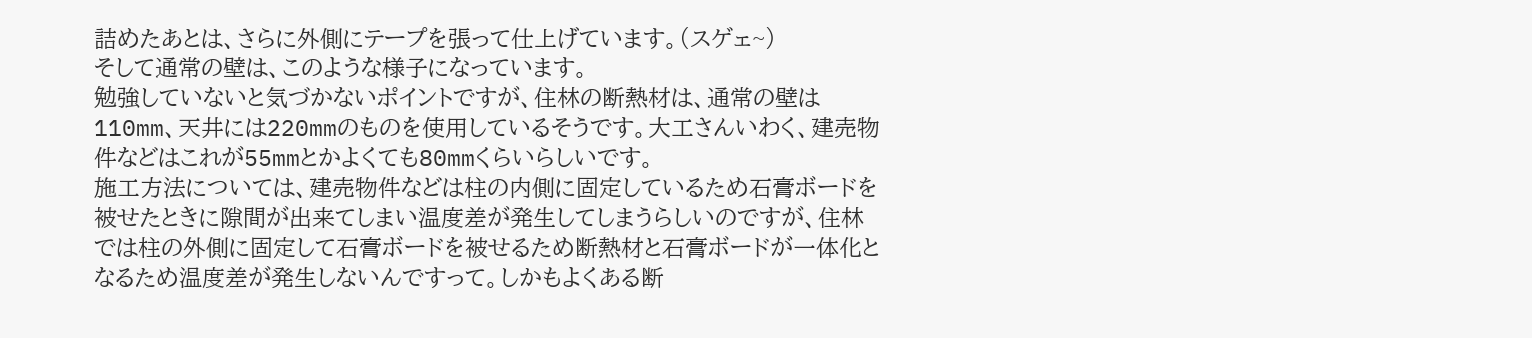詰めたあとは、さらに外側にテープを張って仕上げています。(スゲェ~)
そして通常の壁は、このような様子になっています。
勉強していないと気づかないポイントですが、住林の断熱材は、通常の壁は110mm、天井には220mmのものを使用しているそうです。大工さんいわく、建売物件などはこれが55mmとかよくても80mmくらいらしいです。
施工方法については、建売物件などは柱の内側に固定しているため石膏ボードを被せたときに隙間が出来てしまい温度差が発生してしまうらしいのですが、住林では柱の外側に固定して石膏ボードを被せるため断熱材と石膏ボードが一体化となるため温度差が発生しないんですって。しかもよくある断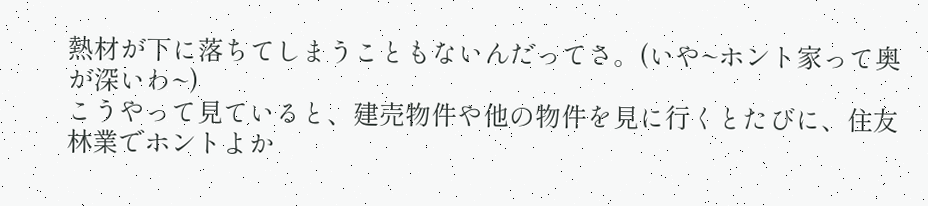熱材が下に落ちてしまうこともないんだってさ。(いや~ホント家って奥が深いわ~)
こうやって見ていると、建売物件や他の物件を見に行くとたびに、住友林業でホントよか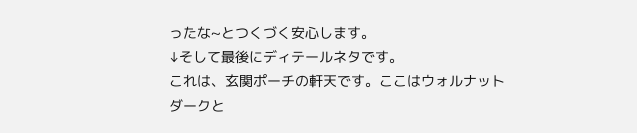ったな~とつくづく安心します。
↓そして最後にディテールネタです。
これは、玄関ポーチの軒天です。ここはウォルナットダークと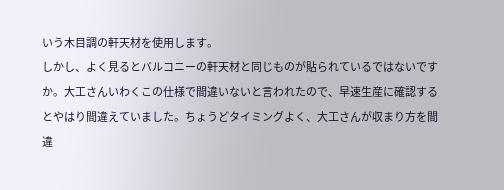いう木目調の軒天材を使用します。
しかし、よく見るとバルコニーの軒天材と同じものが貼られているではないですか。大工さんいわくこの仕様で間違いないと言われたので、早速生産に確認するとやはり間違えていました。ちょうどタイミングよく、大工さんが収まり方を間違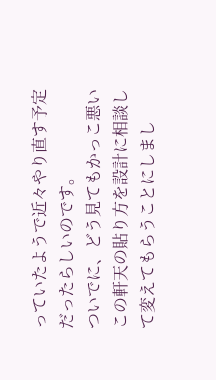っていたようで近々やり直す予定だったらしいのです。
ついでに、どう見てもかっこ悪いこの軒天の貼り方を設計に相談して変えてもらうことにしまし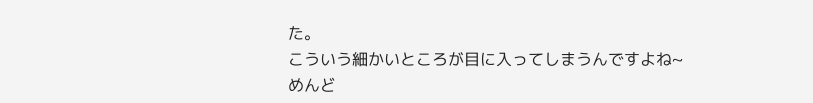た。
こういう細かいところが目に入ってしまうんですよね~
めんど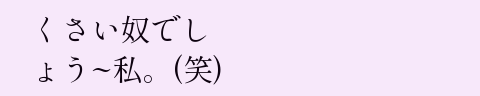くさい奴でしょう~私。(笑)